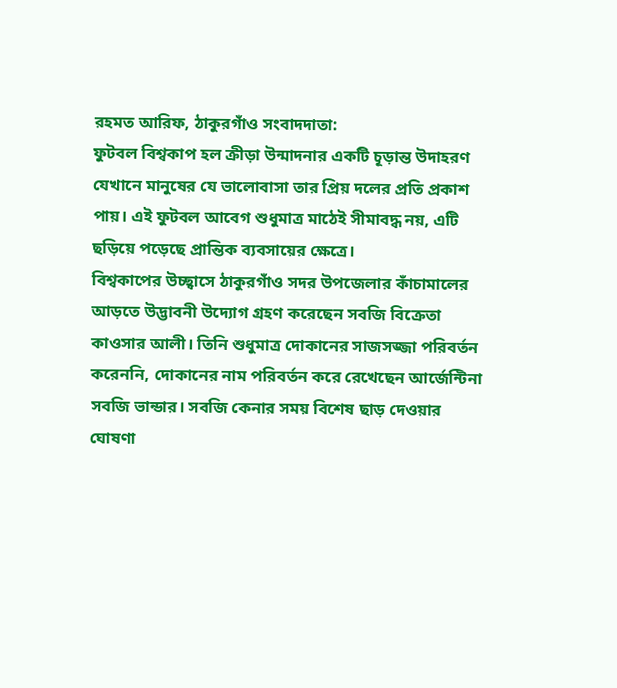রহমত আরিফ, ঠাকুরগাঁও সংবাদদাতা:
ফুটবল বিশ্বকাপ হল ক্রীড়া উন্মাদনার একটি চূড়ান্ত উদাহরণ যেখানে মানুষের যে ভালোবাসা তার প্রিয় দলের প্রতি প্রকাশ পায়। এই ফুটবল আবেগ শুধুমাত্র মাঠেই সীমাবদ্ধ নয়, এটি ছড়িয়ে পড়েছে প্রান্তিক ব্যবসায়ের ক্ষেত্রে।
বিশ্বকাপের উচ্ছ্বাসে ঠাকুরগাঁও সদর উপজেলার কাঁচামালের আড়তে উদ্ভাবনী উদ্যোগ গ্রহণ করেছেন সবজি বিক্রেতা কাওসার আলী। তিনি শুধুমাত্র দোকানের সাজসজ্জা পরিবর্তন করেননি, দোকানের নাম পরিবর্তন করে রেখেছেন আর্জেন্টিনা সবজি ভান্ডার। সবজি কেনার সময় বিশেষ ছাড় দেওয়ার ঘোষণা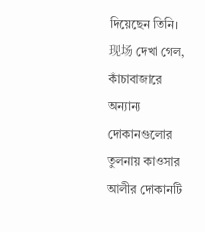দিয়েছেন তিনি।
现场 দেখা গেল, কাঁচাবাজারে অন্যান্য দোকানগুলোর তুলনায় কাওসার আলীর দোকানটি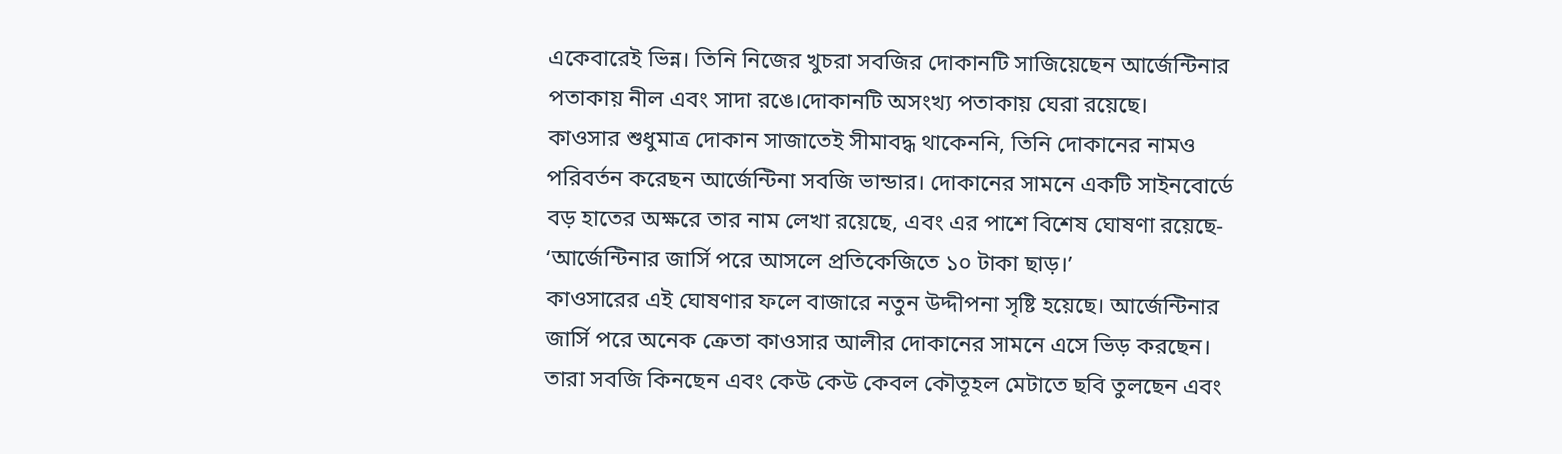একেবারেই ভিন্ন। তিনি নিজের খুচরা সবজির দোকানটি সাজিয়েছেন আর্জেন্টিনার পতাকায় নীল এবং সাদা রঙে।দোকানটি অসংখ্য পতাকায় ঘেরা রয়েছে।
কাওসার শুধুমাত্র দোকান সাজাতেই সীমাবদ্ধ থাকেননি, তিনি দোকানের নামও পরিবর্তন করেছন আর্জেন্টিনা সবজি ভান্ডার। দোকানের সামনে একটি সাইনবোর্ডে বড় হাতের অক্ষরে তার নাম লেখা রয়েছে, এবং এর পাশে বিশেষ ঘোষণা রয়েছে- ‘আর্জেন্টিনার জার্সি পরে আসলে প্রতিকেজিতে ১০ টাকা ছাড়।’
কাওসারের এই ঘোষণার ফলে বাজারে নতুন উদ্দীপনা সৃষ্টি হয়েছে। আর্জেন্টিনার জার্সি পরে অনেক ক্রেতা কাওসার আলীর দোকানের সামনে এসে ভিড় করছেন। তারা সবজি কিনছেন এবং কেউ কেউ কেবল কৌতূহল মেটাতে ছবি তুলছেন এবং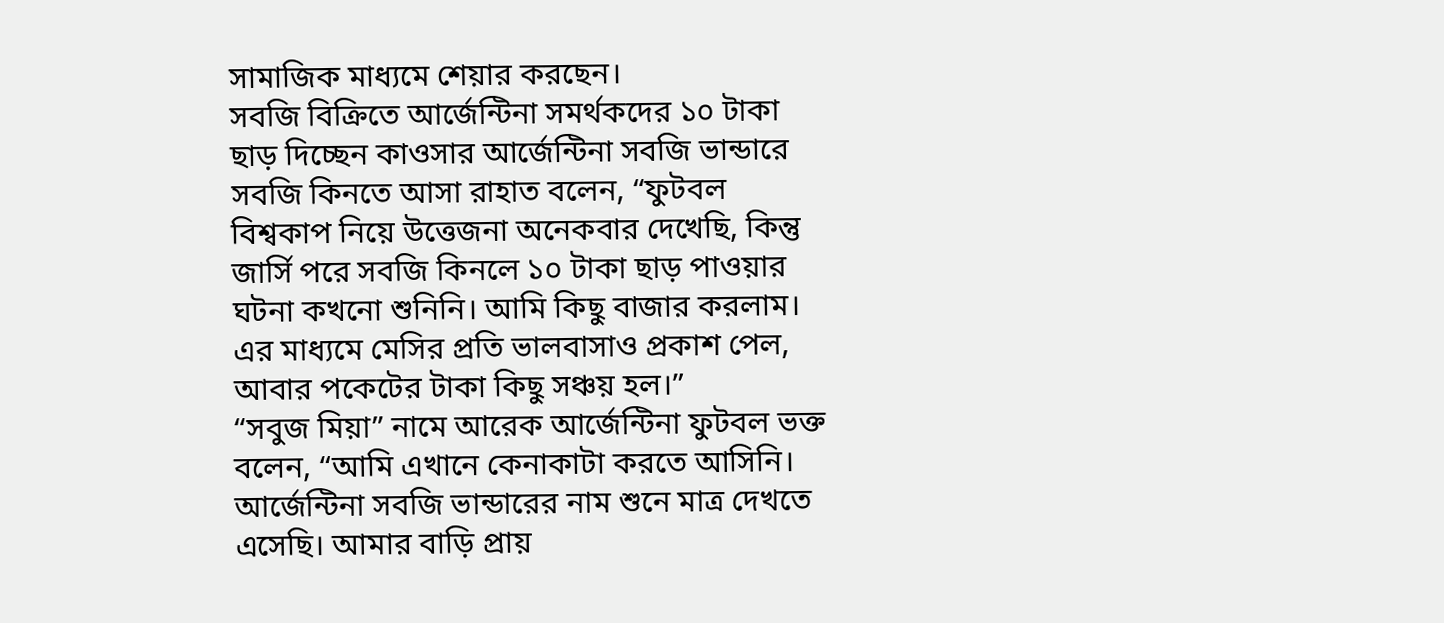সামাজিক মাধ্যমে শেয়ার করছেন।
সবজি বিক্রিতে আর্জেন্টিনা সমর্থকদের ১০ টাকা ছাড় দিচ্ছেন কাওসার আর্জেন্টিনা সবজি ভান্ডারে সবজি কিনতে আসা রাহাত বলেন, “ফুটবল বিশ্বকাপ নিয়ে উত্তেজনা অনেকবার দেখেছি, কিন্তু জার্সি পরে সবজি কিনলে ১০ টাকা ছাড় পাওয়ার ঘটনা কখনো শুনিনি। আমি কিছু বাজার করলাম। এর মাধ্যমে মেসির প্রতি ভালবাসাও প্রকাশ পেল, আবার পকেটের টাকা কিছু সঞ্চয় হল।”
“সবুজ মিয়া” নামে আরেক আর্জেন্টিনা ফুটবল ভক্ত বলেন, “আমি এখানে কেনাকাটা করতে আসিনি। আর্জেন্টিনা সবজি ভান্ডারের নাম শুনে মাত্র দেখতে এসেছি। আমার বাড়ি প্রায়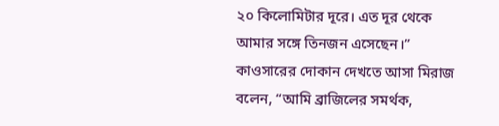২০ কিলোমিটার দূরে। এত দূর থেকে আমার সঙ্গে তিনজন এসেছেন।”
কাওসারের দোকান দেখতে আসা মিরাজ বলেন, “আমি ব্রাজিলের সমর্থক,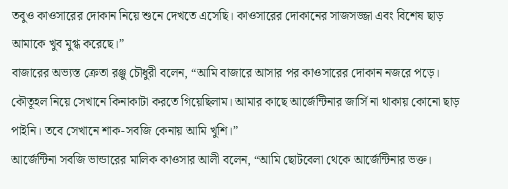তবুও কাওসারের দোকান নিয়ে শুনে দেখতে এসেছি। কাওসারের দোকানের সাজসজ্জা এবং বিশেষ ছাড় আমাকে খুব মুগ্ধ করেছে।”
বাজারের অভ্যস্ত ক্রেতা রঞ্জু চৌধুরী বলেন, “আমি বাজারে আসার পর কাওসারের দোকান নজরে পড়ে। কৌতূহল নিয়ে সেখানে কিনাকাটা করতে গিয়েছিলাম। আমার কাছে আর্জেন্টিনার জার্সি না থাকায় কোনো ছাড় পাইনি। তবে সেখানে শাক-সবজি কেনায় আমি খুশি।”
আর্জেন্টিনা সবজি ভান্ডারের মালিক কাওসার আলী বলেন, “আমি ছোটবেলা থেকে আর্জেন্টিনার ভক্ত।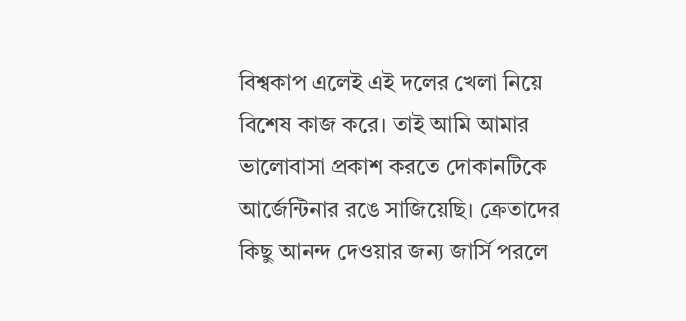বিশ্বকাপ এলেই এই দলের খেলা নিয়ে বিশেষ কাজ করে। তাই আমি আমার ভালোবাসা প্রকাশ করতে দোকানটিকে আর্জেন্টিনার রঙে সাজিয়েছি। ক্রেতাদের কিছু আনন্দ দেওয়ার জন্য জার্সি পরলে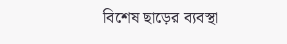বিশেষ ছাড়ের ব্যবস্থা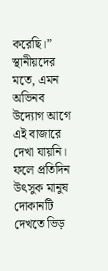করেছি।”
স্থানীয়দের মতে, এমন অভিনব উদ্যোগ আগে এই বাজারে দেখা যায়নি। ফলে প্রতিদিন উৎসুক মানুষ দোকানটি দেখতে ভিড়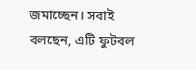জমাচ্ছেন। সবাই বলছেন, এটি ফুটবল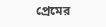প্রেমের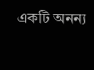একটি অনন্য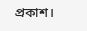প্রকাশ।